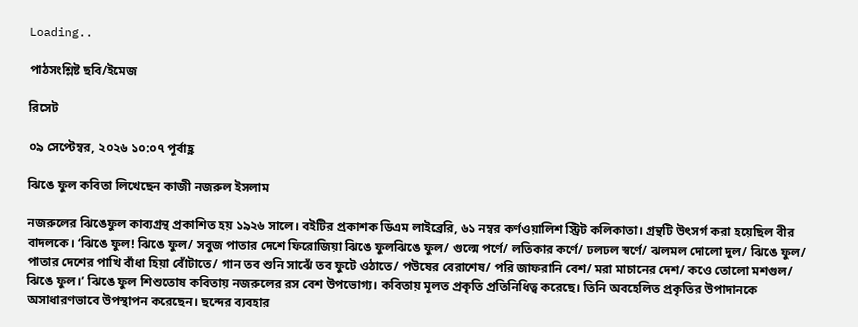Loading..

পাঠসংশ্লিষ্ট ছবি/ইমেজ

রিসেট

০৯ সেপ্টেম্বর, ২০২৬ ১০:০৭ পূর্বাহ্ণ

ঝিঙে ফুল কবিতা লিখেছেন কাজী নজরুল ইসলাম

নজরুলের ঝিঙেফুল কাব্যগ্রন্থ প্রকাশিত হয় ১৯২৬ সালে। বইটির প্রকাশক ডিএম লাইব্রেরি, ৬১ নম্বর কর্ণওয়ালিশ স্ট্রিট কলিকাতা। গ্রন্থটি উৎসর্গ করা হয়েছিল বীর বাদলকে। ‘ঝিঙে ফুল! ঝিঙে ফুল/ সবুজ পাতার দেশে ফিরোজিয়া ঝিঙে ফুলঝিঙে ফুল/ গুল্মে পর্ণে/ লতিকার কর্ণে/ ঢলঢল স্বর্ণে/ ঝলমল দোলো দুল/ ঝিঙে ফুল/ পাতার দেশের পাখি বাঁধা হিয়া বোঁটাতে/ গান তব শুনি সাঝেঁ তব ফুটে ওঠাতে/ পউষের বেরাশেষ/ পরি জাফরানি বেশ/ মরা মাচানের দেশ/ কওে তোলো মশগুল/ ঝিঙে ফুল।’ ঝিঙে ফুল শিশুতোষ কবিতায় নজরুলের রস বেশ উপভোগ্য। কবিতায় মূলত প্রকৃতি প্রতিনিধিত্ব করেছে। তিনি অবহেলিত প্রকৃতির উপাদানকে অসাধারণভাবে উপস্থাপন করেছেন। ছন্দের ব্যবহার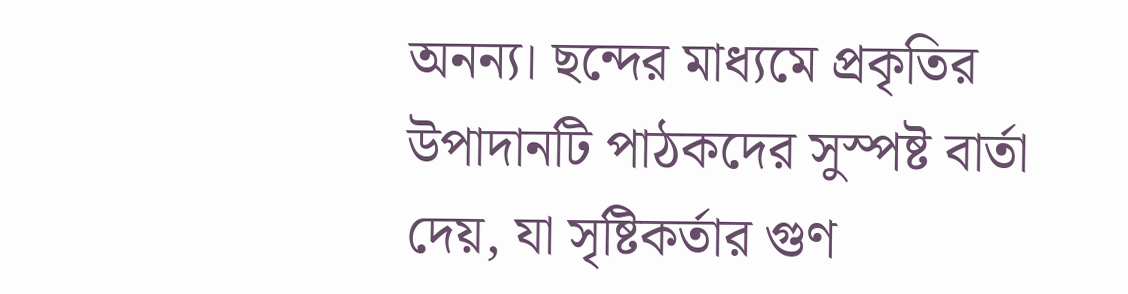অনন্য। ছন্দের মাধ্যমে প্রকৃতির উপাদানটি পাঠকদের সুস্পষ্ট বার্তা দেয়, যা সৃষ্টিকর্তার গুণ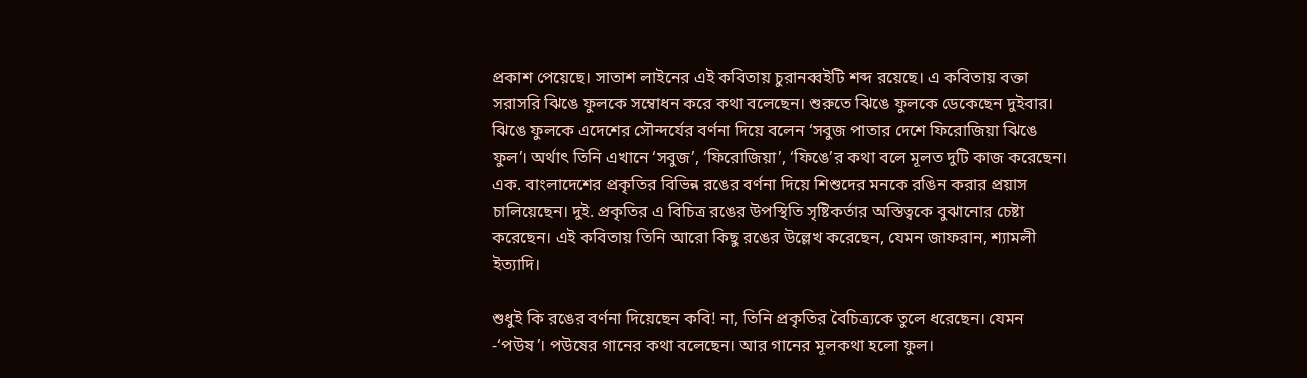প্রকাশ পেয়েছে। সাতাশ লাইনের এই কবিতায় চুরানব্বইটি শব্দ রয়েছে। এ কবিতায় বক্তা সরাসরি ঝিঙে ফুলকে সম্বোধন করে কথা বলেছেন। শুরুতে ঝিঙে ফুলকে ডেকেছেন দুইবার। ঝিঙে ফুলকে এদেশের সৌন্দর্যের বর্ণনা দিয়ে বলেন ‘সবুজ পাতার দেশে ফিরোজিয়া ঝিঙে ফুল’। অর্থাৎ তিনি এখানে ‘সবুজ’, ‘ফিরোজিয়া’, ‘ফিঙে’র কথা বলে মূলত দুটি কাজ করেছেন। এক. বাংলাদেশের প্রকৃতির বিভিন্ন রঙের বর্ণনা দিয়ে শিশুদের মনকে রঙিন করার প্রয়াস চালিয়েছেন। দুই. প্রকৃতির এ বিচিত্র রঙের উপস্থিতি সৃষ্টিকর্তার অস্তিত্বকে বুঝানোর চেষ্টা করেছেন। এই কবিতায় তিনি আরো কিছু রঙের উল্লেখ করেছেন, যেমন জাফরান, শ্যামলী ইত্যাদি।

শুধুই কি রঙের বর্ণনা দিয়েছেন কবি! না, তিনি প্রকৃতির বৈচিত্র্যকে তুলে ধরেছেন। যেমন -‘পউষ’। পউষের গানের কথা বলেছেন। আর গানের মূলকথা হলো ফুল।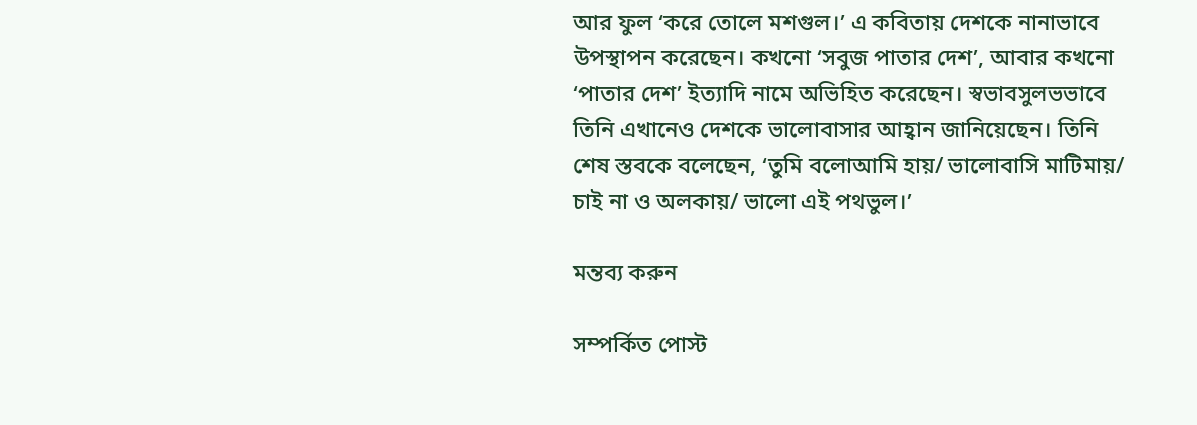আর ফুল ‘করে তোলে মশগুল।’ এ কবিতায় দেশকে নানাভাবে উপস্থাপন করেছেন। কখনো ‘সবুজ পাতার দেশ’, আবার কখনো ‘পাতার দেশ’ ইত্যাদি নামে অভিহিত করেছেন। স্বভাবসুলভভাবে তিনি এখানেও দেশকে ভালোবাসার আহ্বান জানিয়েছেন। তিনি শেষ স্তবকে বলেছেন, ‘তুমি বলোআমি হায়/ ভালোবাসি মাটিমায়/ চাই না ও অলকায়/ ভালো এই পথভুল।’

মন্তব্য করুন

সম্পর্কিত পোস্ট